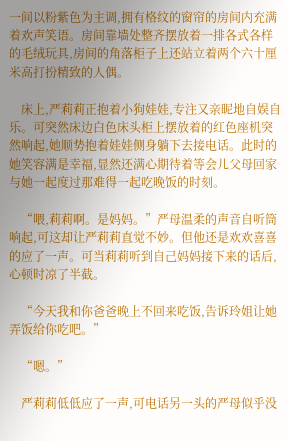一间以粉紫色为主调,拥有格纹的窗帘的房间内充满着欢声笑语。房间靠墙处整齐摆放着一排各式各样的毛绒玩具,房间的角落柜子上还站立着两个六十厘米高打扮精致的人偶。

    床上,严莉莉正抱着小狗娃娃,专注又亲昵地自娱自乐。可突然床边白色床头柜上摆放着的红色座机突然响起,她顺势抱着娃娃侧身躺下去接电话。此时的她笑容满是幸福,显然还满心期待着等会儿父母回家与她一起度过那难得一起吃晚饭的时刻。

    “喂,莉莉啊。是妈妈。”严母温柔的声音自听筒响起,可这却让严莉莉直觉不妙。但他还是欢欢喜喜的应了一声。可当莉莉听到自己妈妈接下来的话后,心顿时凉了半截。

    “今天我和你爸爸晚上不回来吃饭,告诉玲姐让她弄饭给你吃吧。”

    “嗯。”

    严莉莉低低应了一声,可电话另一头的严母似乎没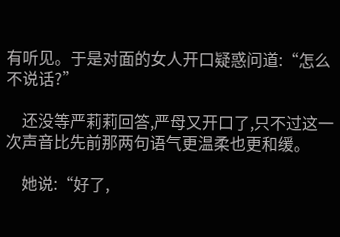有听见。于是对面的女人开口疑惑问道:“怎么不说话?”

    还没等严莉莉回答,严母又开口了,只不过这一次声音比先前那两句语气更温柔也更和缓。

    她说:“好了,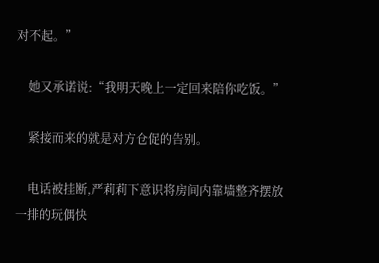对不起。”

    她又承诺说:“我明天晚上一定回来陪你吃饭。”

    紧接而来的就是对方仓促的告别。

    电话被挂断,严莉莉下意识将房间内靠墙整齐摆放一排的玩偶快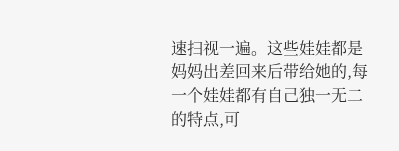速扫视一遍。这些娃娃都是妈妈出差回来后带给她的,每一个娃娃都有自己独一无二的特点,可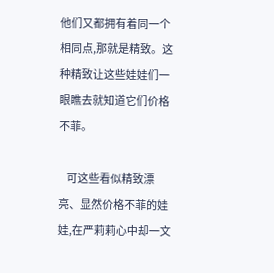他们又都拥有着同一个相同点,那就是精致。这种精致让这些娃娃们一眼瞧去就知道它们价格不菲。

    可这些看似精致漂亮、显然价格不菲的娃娃,在严莉莉心中却一文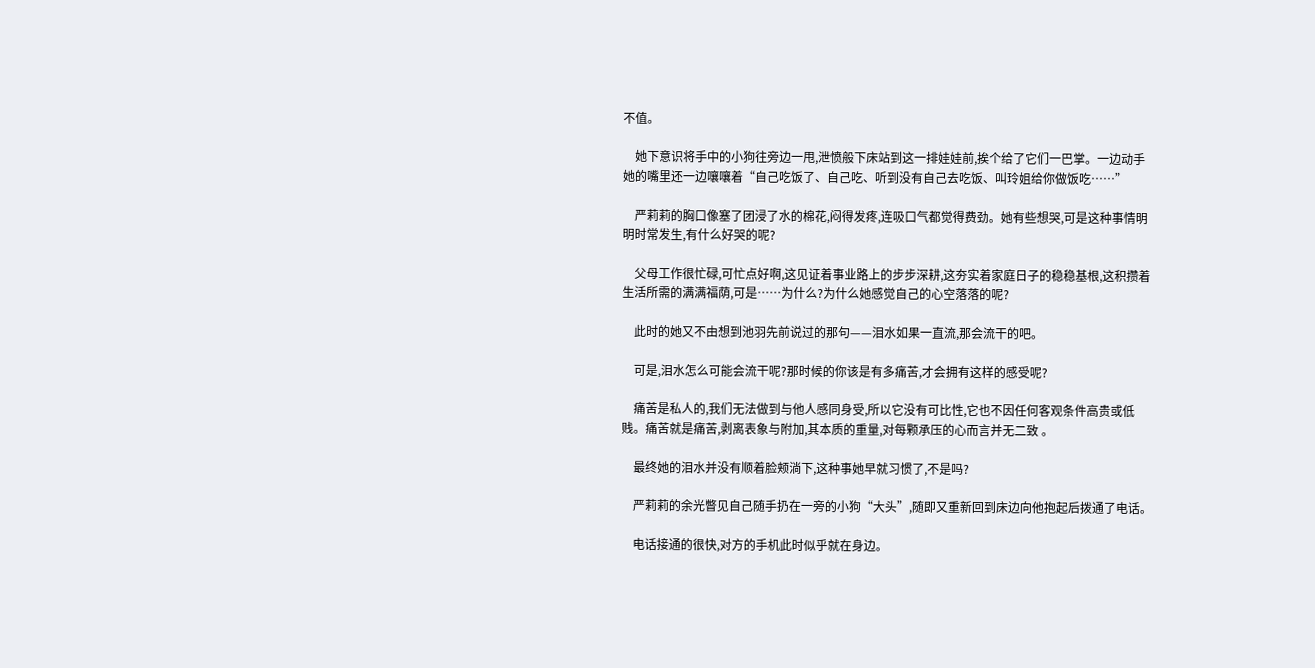不值。

    她下意识将手中的小狗往旁边一甩,泄愤般下床站到这一排娃娃前,挨个给了它们一巴掌。一边动手她的嘴里还一边嚷嚷着“自己吃饭了、自己吃、听到没有自己去吃饭、叫玲姐给你做饭吃……”

    严莉莉的胸口像塞了团浸了水的棉花,闷得发疼,连吸口气都觉得费劲。她有些想哭,可是这种事情明明时常发生,有什么好哭的呢?

    父母工作很忙碌,可忙点好啊,这见证着事业路上的步步深耕,这夯实着家庭日子的稳稳基根,这积攒着生活所需的满满福荫,可是……为什么?为什么她感觉自己的心空落落的呢?

    此时的她又不由想到池羽先前说过的那句——泪水如果一直流,那会流干的吧。

    可是,泪水怎么可能会流干呢?那时候的你该是有多痛苦,才会拥有这样的感受呢?

    痛苦是私人的,我们无法做到与他人感同身受,所以它没有可比性,它也不因任何客观条件高贵或低贱。痛苦就是痛苦,剥离表象与附加,其本质的重量,对每颗承压的心而言并无二致 。

    最终她的泪水并没有顺着脸颊淌下,这种事她早就习惯了,不是吗?

    严莉莉的余光瞥见自己随手扔在一旁的小狗“大头”,随即又重新回到床边向他抱起后拨通了电话。

    电话接通的很快,对方的手机此时似乎就在身边。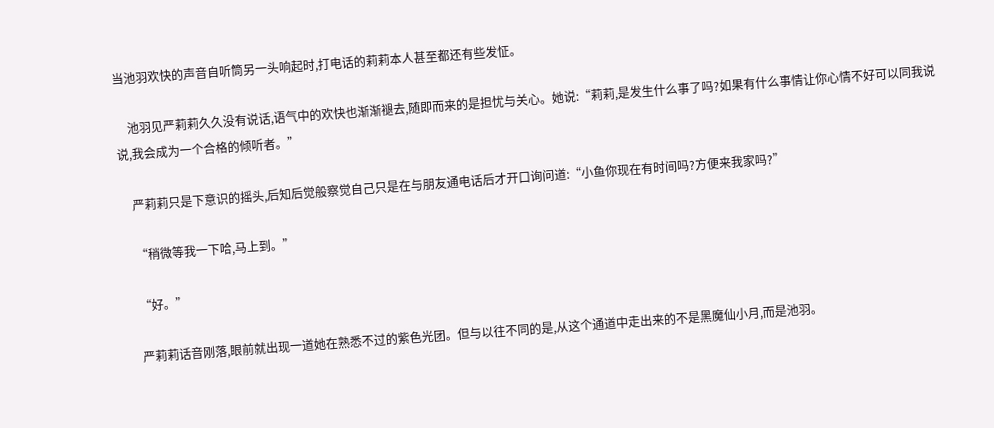当池羽欢快的声音自听筒另一头响起时,打电话的莉莉本人甚至都还有些发怔。

    池羽见严莉莉久久没有说话,语气中的欢快也渐渐褪去,随即而来的是担忧与关心。她说:“莉莉,是发生什么事了吗?如果有什么事情让你心情不好可以同我说说,我会成为一个合格的倾听者。”

    严莉莉只是下意识的摇头,后知后觉般察觉自己只是在与朋友通电话后才开口询问道:“小鱼你现在有时间吗?方便来我家吗?”

    “稍微等我一下哈,马上到。”

    “好。”

    严莉莉话音刚落,眼前就出现一道她在熟悉不过的紫色光团。但与以往不同的是,从这个通道中走出来的不是黑魔仙小月,而是池羽。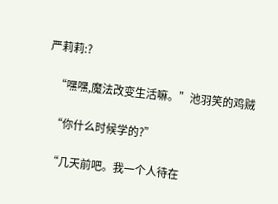严莉莉:?

    “嘿嘿,魔法改变生活嘛。”池羽笑的鸡贼

    “你什么时候学的?”

    “几天前吧。我一个人待在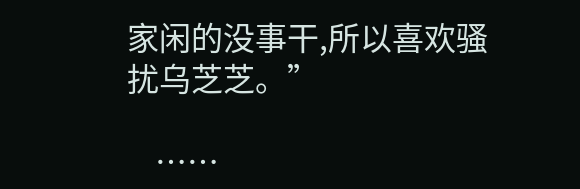家闲的没事干,所以喜欢骚扰乌芝芝。”

    ……